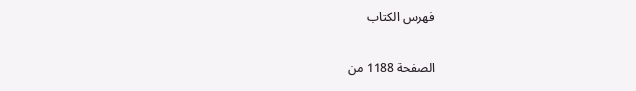فهرس الكتاب

الصفحة 1188 من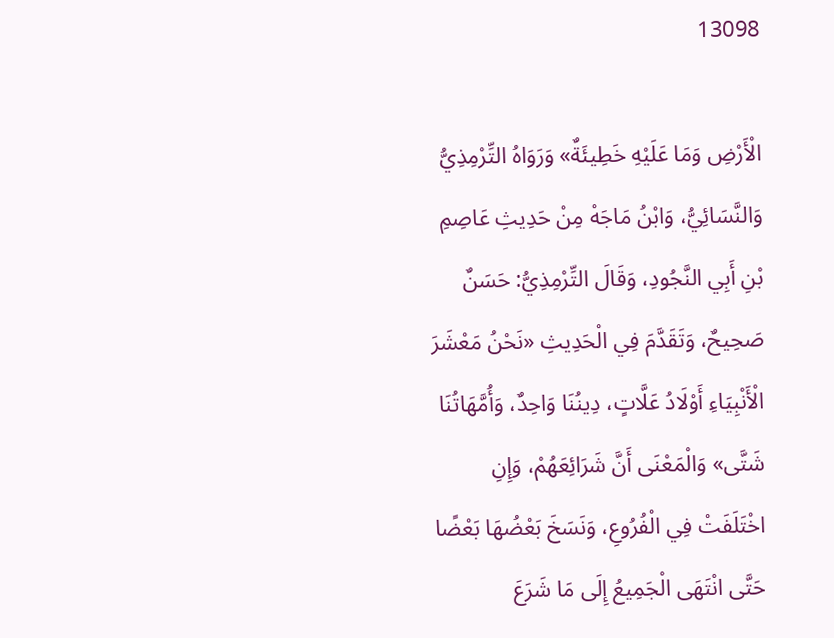13098

الْأَرْضِ وَمَا عَلَيْهِ خَطِيئَةٌ» وَرَوَاهُ التِّرْمِذِيُّ وَالنَّسَائِيُّ، وَابْنُ مَاجَهْ مِنْ حَدِيثِ عَاصِمِ بْنِ أَبِي النَّجُودِ، وَقَالَ التِّرْمِذِيُّ: حَسَنٌ صَحِيحٌ، وَتَقَدَّمَ فِي الْحَدِيثِ «نَحْنُ مَعْشَرَ الْأَنْبِيَاءِ أَوْلَادُ عَلَّاتٍ، دِينُنَا وَاحِدٌ، وَأُمَّهَاتُنَا شَتَّى» وَالْمَعْنَى أَنَّ شَرَائِعَهُمْ، وَإِنِ اخْتَلَفَتْ فِي الْفُرُوعِ، وَنَسَخَ بَعْضُهَا بَعْضًا حَتَّى انْتَهَى الْجَمِيعُ إِلَى مَا شَرَعَ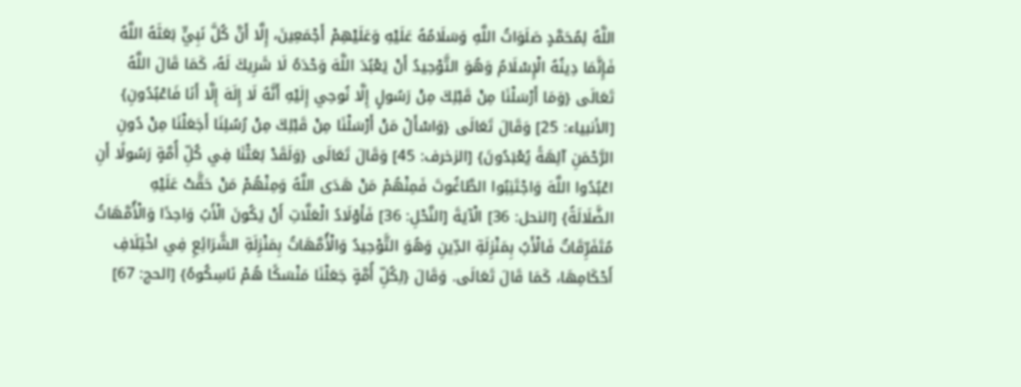اللَّهُ لِمُحَمَّدٍ صَلَوَاتُ اللَّهِ وَسَلَامُهُ عَلَيْهِ وَعَلَيْهِمْ أَجْمَعِينَ، إِلَّا أَنَّ كُلَّ نَبِيٍّ بَعَثَهُ اللَّهُ فَإِنَّمَا دِينُهُ الْإِسْلَامُ وَهُوَ التَّوْحِيدُ أَنْ يَعْبُدَ اللَّهَ وَحْدَهُ لَا شَرِيكَ لَهُ، كَمَا قَالَ اللَّهُ تَعَالَى {وَمَا أَرْسَلْنَا مِنْ قَبْلِكَ مِنْ رَسُولٍ إِلَّا نُوحِي إِلَيْهِ أَنَّهُ لَا إِلَهَ إِلَّا أَنَا فَاعْبُدُونِ} [الأنبياء: 25] وَقَالَ تَعَالَى {وَاسْأَلْ مَنْ أَرْسَلْنَا مِنْ قَبْلِكَ مِنْ رُسُلِنَا أَجَعَلْنَا مِنْ دُونِ الرَّحْمَنِ آلِهَةً يُعْبَدُونَ} [الزخرف: 45] وَقَالَ تَعَالَى {وَلَقَدْ بَعَثْنَا فِي كُلِّ أُمَّةٍ رَسُولًا أَنِ اعْبُدُوا اللَّهَ وَاجْتَنِبُوا الطَّاغُوتَ فَمِنْهُمْ مَنْ هَدَى اللَّهُ وَمِنْهُمْ مَنْ حَقَّتْ عَلَيْهِ الضَّلَالَةُ} [النحل: 36] الْآيَةَ [النَّحْلِ: 36] فَأَوْلَادُ الْعَلَّاتِ أَنْ يَكُونَ الْأَبُ وَاحِدًا وَالْأُمَّهَاتُ مُتَفَرِّقَاتٌ فَالْأَبُ بِمَنْزِلَةِ الدِّينِ وَهُوَ التَّوْحِيدُ وَالْأُمَّهَاتُ بِمَنْزِلَةِ الشَّرَائِعِ فِي اخْتِلَافِ أَحْكَامِهَا، كَمَا قَالَ تَعَالَى. وَقَالَ {لِكُلِّ أُمَّةٍ جَعَلْنَا مَنْسَكًا هُمْ نَاسِكُوهُ} [الحج: 67]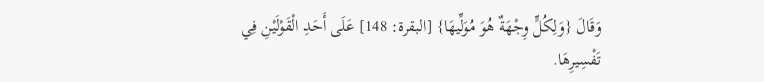وَقَالَ {وَلِكُلٍّ وِجْهَةٌ هُوَ مُوَلِّيهَا} [البقرة: 148] عَلَى أَحَدِ الْقَوْلَيْنِ فِي تَفْسِيرِهَا.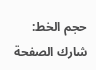حجم الخط:
شارك الصفحة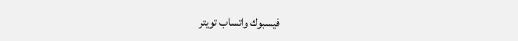فيسبوك واتساب تويتر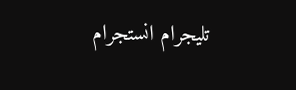تليجرام انستجرام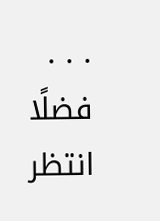. . .
فضلًا انتظر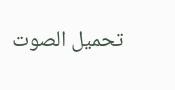تحميل الصوت